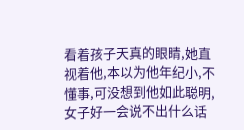看着孩子天真的眼睛,她直视着他,本以为他年纪小,不懂事,可没想到他如此聪明,女子好一会说不出什么话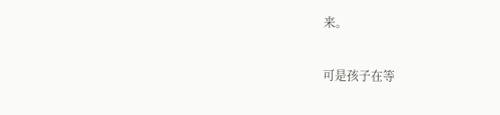来。

可是孩子在等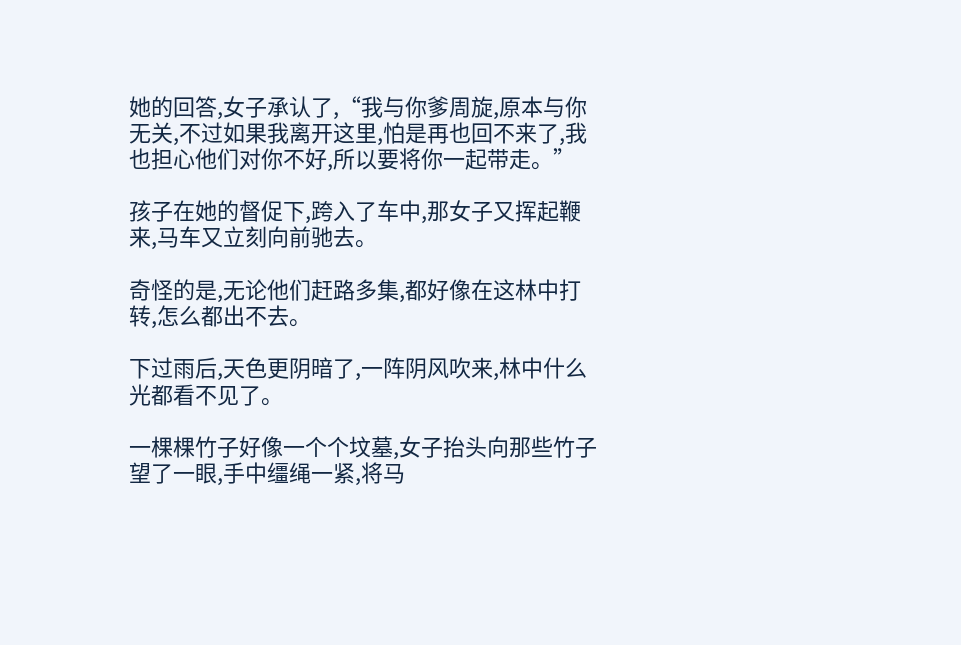她的回答,女子承认了,“我与你爹周旋,原本与你无关,不过如果我离开这里,怕是再也回不来了,我也担心他们对你不好,所以要将你一起带走。”

孩子在她的督促下,跨入了车中,那女子又挥起鞭来,马车又立刻向前驰去。

奇怪的是,无论他们赶路多集,都好像在这林中打转,怎么都出不去。

下过雨后,天色更阴暗了,一阵阴风吹来,林中什么光都看不见了。

一棵棵竹子好像一个个坟墓,女子抬头向那些竹子望了一眼,手中缰绳一紧,将马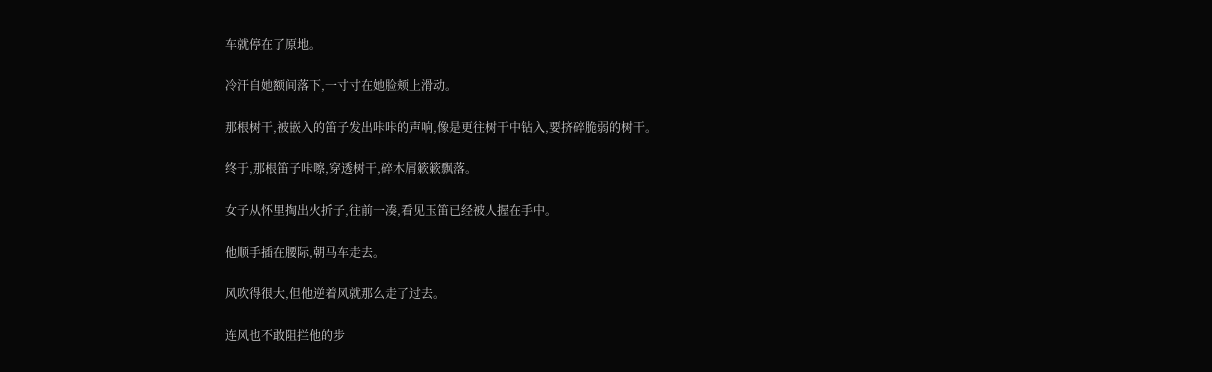车就停在了原地。

冷汗自她额间落下,一寸寸在她脸颊上滑动。

那根树干,被嵌入的笛子发出咔咔的声响,像是更往树干中钻入,要挤碎脆弱的树干。

终于,那根笛子咔嚓,穿透树干,碎木屑簌簌飘落。

女子从怀里掏出火折子,往前一凑,看见玉笛已经被人握在手中。

他顺手插在腰际,朝马车走去。

风吹得很大,但他逆着风就那么走了过去。

连风也不敢阻拦他的步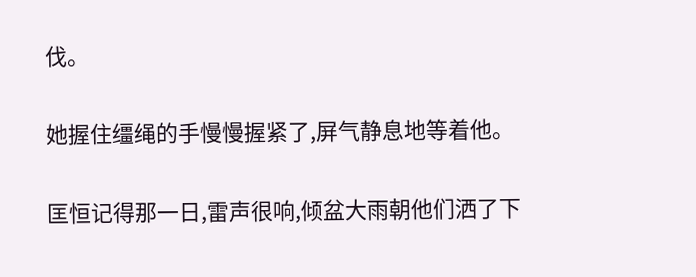伐。

她握住缰绳的手慢慢握紧了,屏气静息地等着他。

匡恒记得那一日,雷声很响,倾盆大雨朝他们洒了下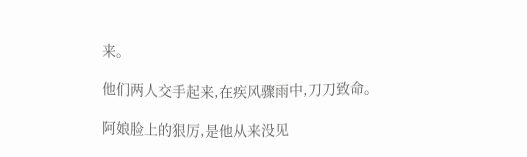来。

他们两人交手起来,在疾风骤雨中,刀刀致命。

阿娘脸上的狠厉,是他从来没见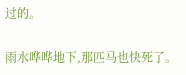过的。

雨水哗哗地下,那匹马也快死了。